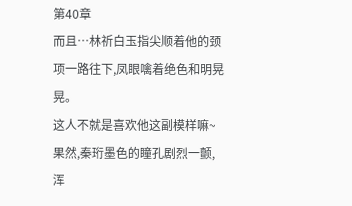第40章
而且…林祈白玉指尖顺着他的颈项一路往下,凤眼噙着绝色和明晃晃。
这人不就是喜欢他这副模样嘛~
果然,秦珩墨色的瞳孔剧烈一颤,浑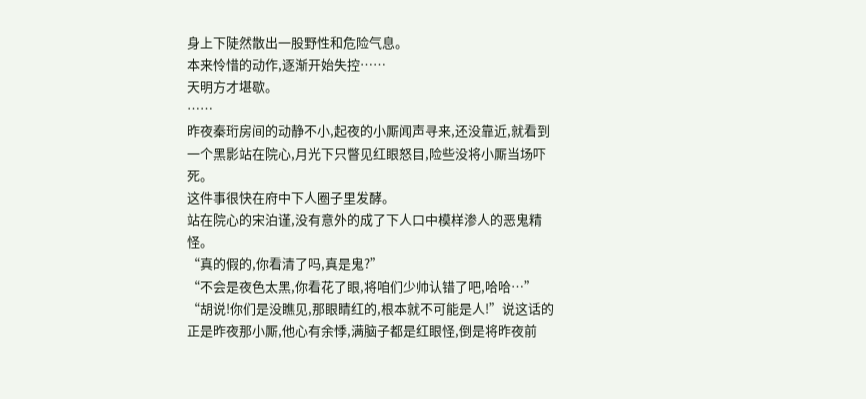身上下陡然散出一股野性和危险气息。
本来怜惜的动作,逐渐开始失控……
天明方才堪歇。
……
昨夜秦珩房间的动静不小,起夜的小厮闻声寻来,还没靠近,就看到一个黑影站在院心,月光下只瞥见红眼怒目,险些没将小厮当场吓死。
这件事很快在府中下人圈子里发酵。
站在院心的宋泊谨,没有意外的成了下人口中模样渗人的恶鬼精怪。
“真的假的,你看清了吗,真是鬼?”
“不会是夜色太黑,你看花了眼,将咱们少帅认错了吧,哈哈…”
“胡说!你们是没瞧见,那眼睛红的,根本就不可能是人!”说这话的正是昨夜那小厮,他心有余悸,满脑子都是红眼怪,倒是将昨夜前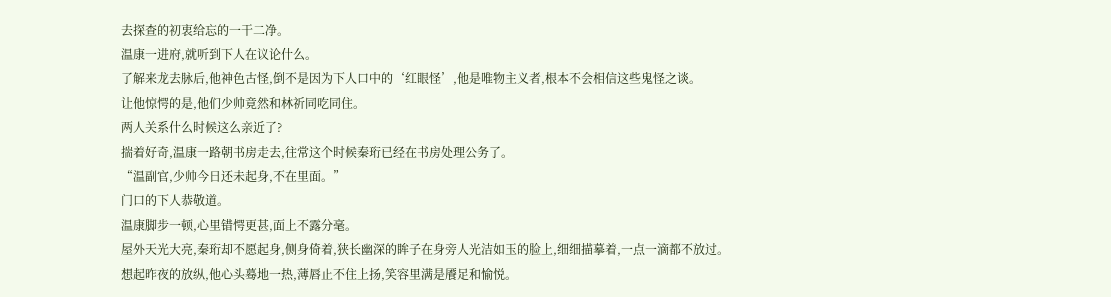去探查的初衷给忘的一干二净。
温康一进府,就听到下人在议论什么。
了解来龙去脉后,他神色古怪,倒不是因为下人口中的‘红眼怪’,他是唯物主义者,根本不会相信这些鬼怪之谈。
让他惊愕的是,他们少帅竟然和林祈同吃同住。
两人关系什么时候这么亲近了?
揣着好奇,温康一路朝书房走去,往常这个时候秦珩已经在书房处理公务了。
“温副官,少帅今日还未起身,不在里面。”
门口的下人恭敬道。
温康脚步一顿,心里错愕更甚,面上不露分毫。
屋外天光大亮,秦珩却不愿起身,侧身倚着,狭长幽深的眸子在身旁人光洁如玉的脸上,细细描摹着,一点一滴都不放过。
想起昨夜的放纵,他心头蓦地一热,薄唇止不住上扬,笑容里满是餍足和愉悦。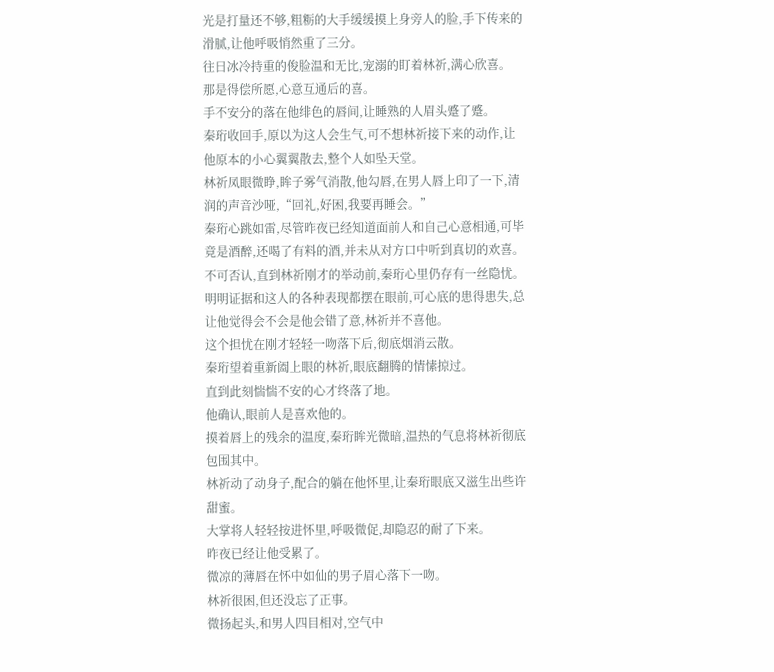光是打量还不够,粗粝的大手缓缓摸上身旁人的脸,手下传来的滑腻,让他呼吸悄然重了三分。
往日冰冷持重的俊脸温和无比,宠溺的盯着林祈,满心欣喜。
那是得偿所愿,心意互通后的喜。
手不安分的落在他绯色的唇间,让睡熟的人眉头蹙了蹙。
秦珩收回手,原以为这人会生气,可不想林祈接下来的动作,让他原本的小心翼翼散去,整个人如坠天堂。
林祈凤眼微睁,眸子雾气消散,他勾唇,在男人唇上印了一下,清润的声音沙哑,“回礼,好困,我要再睡会。”
秦珩心跳如雷,尽管昨夜已经知道面前人和自己心意相通,可毕竟是酒醉,还喝了有料的酒,并未从对方口中听到真切的欢喜。
不可否认,直到林祈刚才的举动前,秦珩心里仍存有一丝隐忧。
明明证据和这人的各种表现都摆在眼前,可心底的患得患失,总让他觉得会不会是他会错了意,林祈并不喜他。
这个担忧在刚才轻轻一吻落下后,彻底烟消云散。
秦珩望着重新阖上眼的林祈,眼底翻腾的情愫掠过。
直到此刻惴惴不安的心才终落了地。
他确认,眼前人是喜欢他的。
摸着唇上的残余的温度,秦珩眸光微暗,温热的气息将林祈彻底包围其中。
林祈动了动身子,配合的躺在他怀里,让秦珩眼底又滋生出些许甜蜜。
大掌将人轻轻按进怀里,呼吸微促,却隐忍的耐了下来。
昨夜已经让他受累了。
微凉的薄唇在怀中如仙的男子眉心落下一吻。
林祈很困,但还没忘了正事。
微扬起头,和男人四目相对,空气中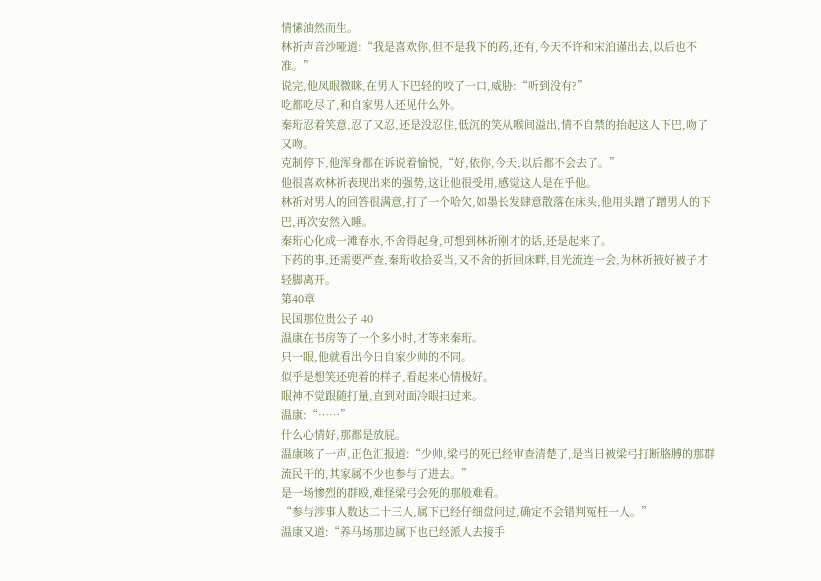情愫油然而生。
林祈声音沙哑道:“我是喜欢你,但不是我下的药,还有,今天不许和宋泊谨出去,以后也不准。”
说完,他凤眼微眯,在男人下巴轻的咬了一口,威胁:“听到没有?”
吃都吃尽了,和自家男人还见什么外。
秦珩忍着笑意,忍了又忍,还是没忍住,低沉的笑从喉间溢出,情不自禁的抬起这人下巴,吻了又吻。
克制停下,他浑身都在诉说着愉悦,“好,依你,今天,以后都不会去了。”
他很喜欢林祈表现出来的强势,这让他很受用,感觉这人是在乎他。
林祈对男人的回答很满意,打了一个哈欠,如墨长发肆意散落在床头,他用头蹭了蹭男人的下巴,再次安然入睡。
秦珩心化成一滩春水,不舍得起身,可想到林祈刚才的话,还是起来了。
下药的事,还需要严查,秦珩收拾妥当,又不舍的折回床畔,目光流连一会,为林祈掖好被子才轻脚离开。
第40章
民国那位贵公子 40
温康在书房等了一个多小时,才等来秦珩。
只一眼,他就看出今日自家少帅的不同。
似乎是想笑还兜着的样子,看起来心情极好。
眼神不觉跟随打量,直到对面冷眼扫过来。
温康:“……”
什么心情好,那都是放屁。
温康咳了一声,正色汇报道:“少帅,梁弓的死已经审查清楚了,是当日被梁弓打断胳膊的那群流民干的,其家属不少也参与了进去。”
是一场惨烈的群殴,难怪梁弓会死的那般难看。
“参与涉事人数达二十三人,属下已经仔细盘问过,确定不会错判冤枉一人。”
温康又道:“养马场那边属下也已经派人去接手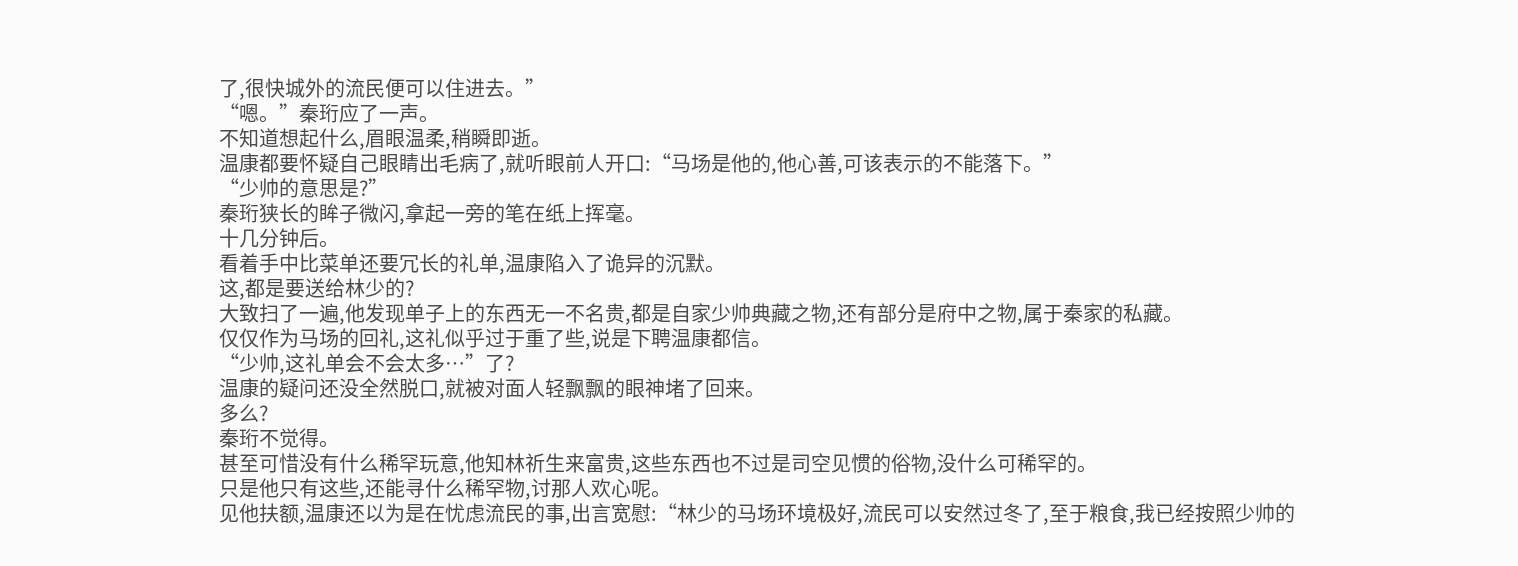了,很快城外的流民便可以住进去。”
“嗯。”秦珩应了一声。
不知道想起什么,眉眼温柔,稍瞬即逝。
温康都要怀疑自己眼睛出毛病了,就听眼前人开口:“马场是他的,他心善,可该表示的不能落下。”
“少帅的意思是?”
秦珩狭长的眸子微闪,拿起一旁的笔在纸上挥毫。
十几分钟后。
看着手中比菜单还要冗长的礼单,温康陷入了诡异的沉默。
这,都是要送给林少的?
大致扫了一遍,他发现单子上的东西无一不名贵,都是自家少帅典藏之物,还有部分是府中之物,属于秦家的私藏。
仅仅作为马场的回礼,这礼似乎过于重了些,说是下聘温康都信。
“少帅,这礼单会不会太多…”了?
温康的疑问还没全然脱口,就被对面人轻飘飘的眼神堵了回来。
多么?
秦珩不觉得。
甚至可惜没有什么稀罕玩意,他知林祈生来富贵,这些东西也不过是司空见惯的俗物,没什么可稀罕的。
只是他只有这些,还能寻什么稀罕物,讨那人欢心呢。
见他扶额,温康还以为是在忧虑流民的事,出言宽慰:“林少的马场环境极好,流民可以安然过冬了,至于粮食,我已经按照少帅的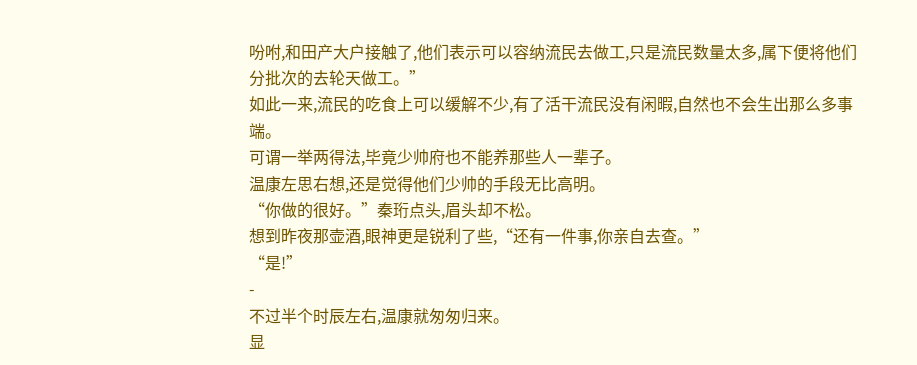吩咐,和田产大户接触了,他们表示可以容纳流民去做工,只是流民数量太多,属下便将他们分批次的去轮天做工。”
如此一来,流民的吃食上可以缓解不少,有了活干流民没有闲暇,自然也不会生出那么多事端。
可谓一举两得法,毕竟少帅府也不能养那些人一辈子。
温康左思右想,还是觉得他们少帅的手段无比高明。
“你做的很好。”秦珩点头,眉头却不松。
想到昨夜那壶酒,眼神更是锐利了些,“还有一件事,你亲自去查。”
“是!”
-
不过半个时辰左右,温康就匆匆归来。
显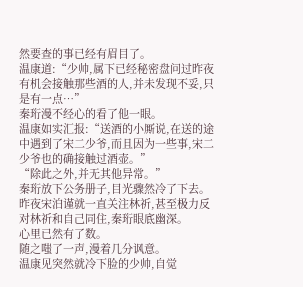然要查的事已经有眉目了。
温康道:“少帅,属下已经秘密盘问过昨夜有机会接触那些酒的人,并未发现不妥,只是有一点…”
秦珩漫不经心的看了他一眼。
温康如实汇报:“送酒的小厮说,在送的途中遇到了宋二少爷,而且因为一些事,宋二少爷也的确接触过酒壶。”
“除此之外,并无其他异常。”
秦珩放下公务册子,目光骤然冷了下去。
昨夜宋泊谨就一直关注林祈,甚至极力反对林祈和自己同住,秦珩眼底幽深。
心里已然有了数。
随之嗤了一声,漫着几分讽意。
温康见突然就冷下脸的少帅,自觉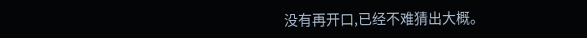没有再开口,已经不难猜出大概。